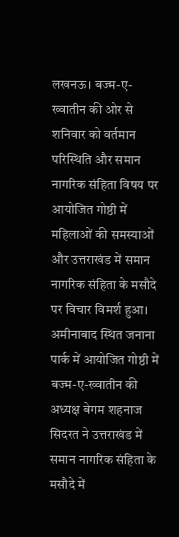लखनऊ। बज्म-ए-ख्वातीन की ओर से शनिवार को वर्तमान परिस्थिति और समान नागरिक संहिता विषय पर आयोजित गोष्ठी में महिलाओं की समस्याओं और उत्तराखंड में समान नागरिक संहिता के मसौदे पर विचार विमर्श हुआ।
अमीनाबाद स्थित जनाना पार्क में आयोजित गोष्ठी में बज्म-ए-ख्वातीन की अध्यक्ष बेगम शहनाज सिदरत ने उत्तराखंड में समान नागरिक संहिता के मसौदे में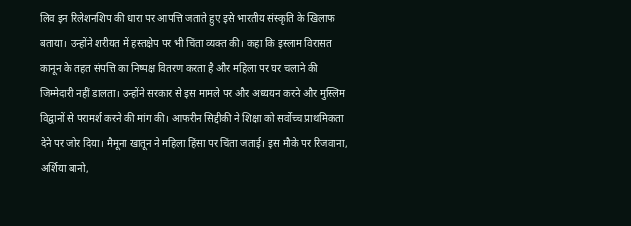लिव इन रिलेशनशिप की धारा पर आपत्ति जताते हुए इसे भारतीय संस्कृति के खिलाफ बताया। उन्होंने शरीयत में हस्तक्षेप पर भी चिंता व्यक्त की। कहा कि इस्लाम विरासत कानून के तहत संपत्ति का निष्पक्ष वितरण करता है और महिला पर घर चलाने की जिम्मेदारी नहीं डालता। उन्होंने सरकार से इस मामले पर और अध्ययन करने और मुस्लिम विद्वानों से परामर्श करने की मांग की। आफरीन सिद्दीकी ने शिक्षा को सर्वोच्च प्राथमिकता देने पर जोर दिया। मैमूना खातून ने महिला हिंसा पर चिंता जताई। इस मौके पर रिजवाना, अर्शिया बानो,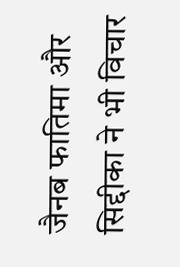जैनब फातिमा और सिद्दीका ने भी विचार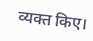व्यक्त किए।